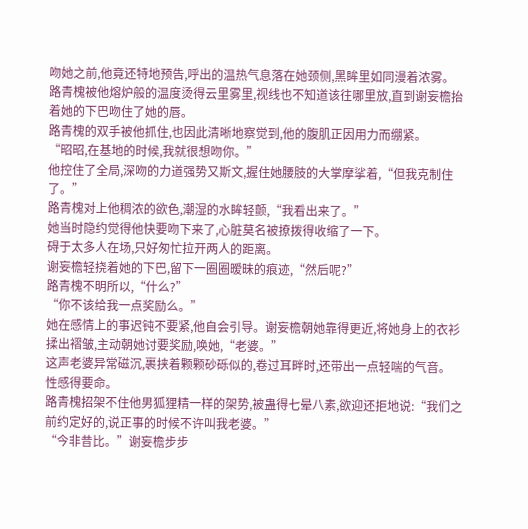吻她之前,他竟还特地预告,呼出的温热气息落在她颈侧,黑眸里如同漫着浓雾。
路青槐被他熔炉般的温度烫得云里雾里,视线也不知道该往哪里放,直到谢妄檐抬着她的下巴吻住了她的唇。
路青槐的双手被他抓住,也因此清晰地察觉到,他的腹肌正因用力而绷紧。
“昭昭,在基地的时候,我就很想吻你。”
他控住了全局,深吻的力道强势又斯文,握住她腰肢的大掌摩挲着,“但我克制住了。”
路青槐对上他稠浓的欲色,潮湿的水眸轻颤,“我看出来了。”
她当时隐约觉得他快要吻下来了,心脏莫名被撩拨得收缩了一下。
碍于太多人在场,只好匆忙拉开两人的距离。
谢妄檐轻挠着她的下巴,留下一圈圈暧昧的痕迹,“然后呢?”
路青槐不明所以,“什么?”
“你不该给我一点奖励么。”
她在感情上的事迟钝不要紧,他自会引导。谢妄檐朝她靠得更近,将她身上的衣衫揉出褶皱,主动朝她讨要奖励,唤她,“老婆。”
这声老婆异常磁沉,裹挟着颗颗砂砾似的,卷过耳畔时,还带出一点轻喘的气音。
性感得要命。
路青槐招架不住他男狐狸精一样的架势,被蛊得七晕八素,欲迎还拒地说:“我们之前约定好的,说正事的时候不许叫我老婆。”
“今非昔比。”谢妄檐步步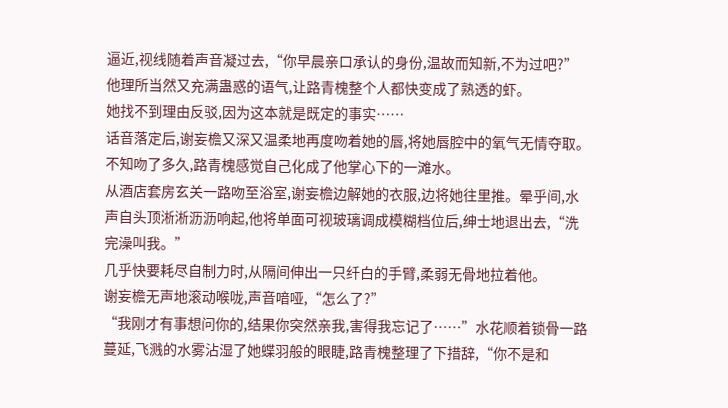逼近,视线随着声音凝过去,“你早晨亲口承认的身份,温故而知新,不为过吧?”
他理所当然又充满蛊惑的语气,让路青槐整个人都快变成了熟透的虾。
她找不到理由反驳,因为这本就是既定的事实……
话音落定后,谢妄檐又深又温柔地再度吻着她的唇,将她唇腔中的氧气无情夺取。
不知吻了多久,路青槐感觉自己化成了他掌心下的一滩水。
从酒店套房玄关一路吻至浴室,谢妄檐边解她的衣服,边将她往里推。晕乎间,水声自头顶淅淅沥沥响起,他将单面可视玻璃调成模糊档位后,绅士地退出去,“洗完澡叫我。”
几乎快要耗尽自制力时,从隔间伸出一只纤白的手臂,柔弱无骨地拉着他。
谢妄檐无声地滚动喉咙,声音喑哑,“怎么了?”
“我刚才有事想问你的,结果你突然亲我,害得我忘记了……”水花顺着锁骨一路蔓延,飞溅的水雾沾湿了她蝶羽般的眼睫,路青槐整理了下措辞,“你不是和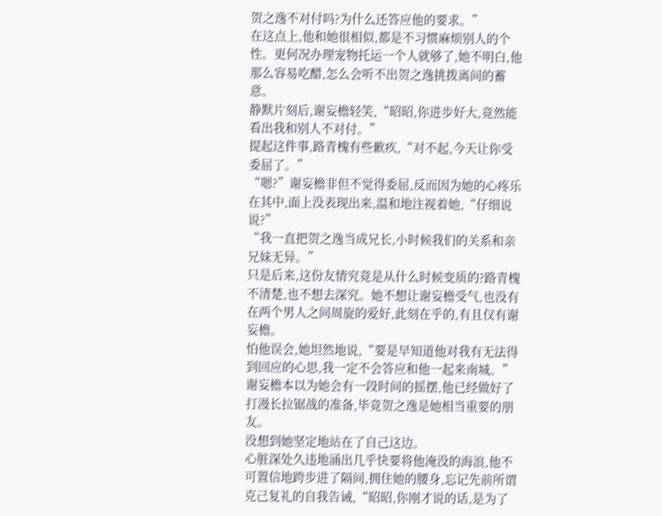贺之逸不对付吗?为什么还答应他的要求。”
在这点上,他和她很相似,都是不习惯麻烦别人的个性。更何况办理宠物托运一个人就够了,她不明白,他那么容易吃醋,怎么会听不出贺之逸挑拨离间的蓄意。
静默片刻后,谢妄檐轻笑,“昭昭,你进步好大,竟然能看出我和别人不对付。”
提起这件事,路青槐有些歉疚,“对不起,今天让你受委屈了。”
“嗯?”谢妄檐非但不觉得委屈,反而因为她的心疼乐在其中,面上没表现出来,温和地注视着她,“仔细说说?”
“我一直把贺之逸当成兄长,小时候我们的关系和亲兄妹无异。”
只是后来,这份友情究竟是从什么时候变质的?路青槐不清楚,也不想去深究。她不想让谢妄檐受气,也没有在两个男人之间周旋的爱好,此刻在乎的,有且仅有谢妄檐。
怕他误会,她坦然地说,“要是早知道他对我有无法得到回应的心思,我一定不会答应和他一起来南城。”
谢妄檐本以为她会有一段时间的摇摆,他已经做好了打漫长拉锯战的准备,毕竟贺之逸是她相当重要的朋友。
没想到她坚定地站在了自己这边。
心脏深处久违地涌出几乎快要将他淹没的海浪,他不可置信地跨步进了隔间,拥住她的腰身,忘记先前所谓克己复礼的自我告诫,“昭昭,你刚才说的话,是为了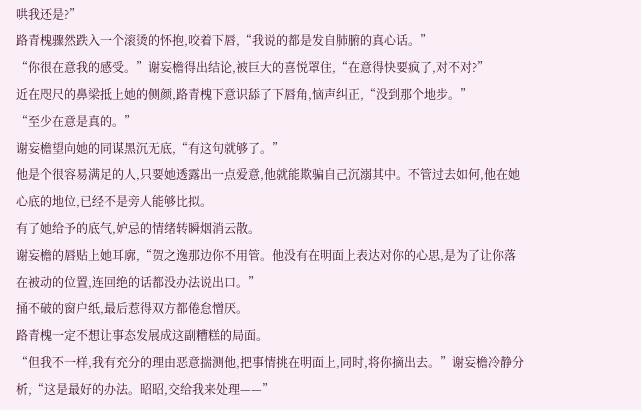哄我还是?”
路青槐骤然跌入一个滚烫的怀抱,咬着下唇,“我说的都是发自肺腑的真心话。”
“你很在意我的感受。”谢妄檐得出结论,被巨大的喜悦罩住,“在意得快要疯了,对不对?”
近在咫尺的鼻梁抵上她的侧颜,路青槐下意识舔了下唇角,恼声纠正,“没到那个地步。”
“至少在意是真的。”
谢妄檐望向她的同谋黑沉无底,“有这句就够了。”
他是个很容易满足的人,只要她透露出一点爱意,他就能欺骗自己沉溺其中。不管过去如何,他在她心底的地位,已经不是旁人能够比拟。
有了她给予的底气,妒忌的情绪转瞬烟消云散。
谢妄檐的唇贴上她耳廓,“贺之逸那边你不用管。他没有在明面上表达对你的心思,是为了让你落在被动的位置,连回绝的话都没办法说出口。”
捅不破的窗户纸,最后惹得双方都倦怠憎厌。
路青槐一定不想让事态发展成这副糟糕的局面。
“但我不一样,我有充分的理由恶意揣测他,把事情挑在明面上,同时,将你摘出去。”谢妄檐冷静分析,“这是最好的办法。昭昭,交给我来处理——”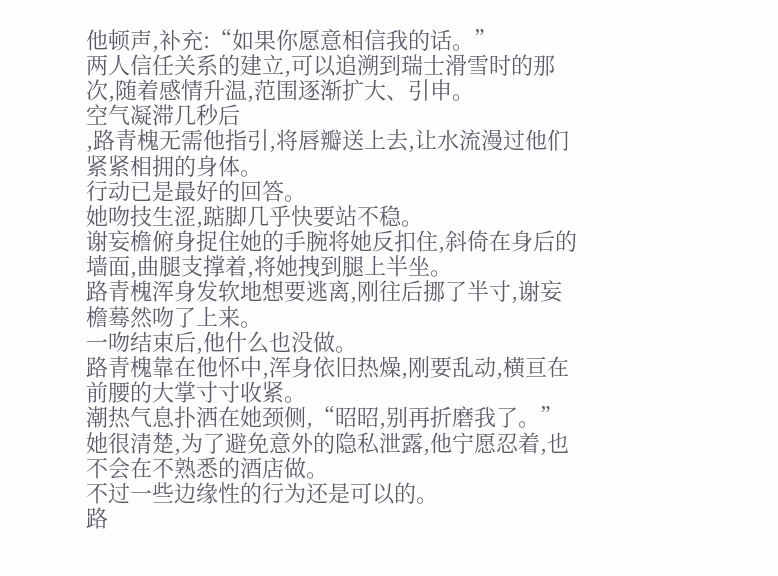他顿声,补充:“如果你愿意相信我的话。”
两人信任关系的建立,可以追溯到瑞士滑雪时的那次,随着感情升温,范围逐渐扩大、引申。
空气凝滞几秒后
,路青槐无需他指引,将唇瓣送上去,让水流漫过他们紧紧相拥的身体。
行动已是最好的回答。
她吻技生涩,踮脚几乎快要站不稳。
谢妄檐俯身捉住她的手腕将她反扣住,斜倚在身后的墙面,曲腿支撑着,将她拽到腿上半坐。
路青槐浑身发软地想要逃离,刚往后挪了半寸,谢妄檐蓦然吻了上来。
一吻结束后,他什么也没做。
路青槐靠在他怀中,浑身依旧热燥,刚要乱动,横亘在前腰的大掌寸寸收紧。
潮热气息扑洒在她颈侧,“昭昭,别再折磨我了。”
她很清楚,为了避免意外的隐私泄露,他宁愿忍着,也不会在不熟悉的酒店做。
不过一些边缘性的行为还是可以的。
路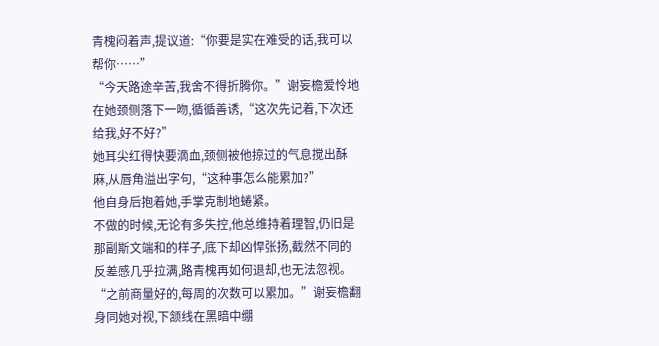青槐闷着声,提议道:“你要是实在难受的话,我可以帮你……”
“今天路途辛苦,我舍不得折腾你。”谢妄檐爱怜地在她颈侧落下一吻,循循善诱,“这次先记着,下次还给我,好不好?”
她耳尖红得快要滴血,颈侧被他掠过的气息搅出酥麻,从唇角溢出字句,“这种事怎么能累加?”
他自身后抱着她,手掌克制地蜷紧。
不做的时候,无论有多失控,他总维持着理智,仍旧是那副斯文端和的样子,底下却凶悍张扬,截然不同的反差感几乎拉满,路青槐再如何退却,也无法忽视。
“之前商量好的,每周的次数可以累加。”谢妄檐翻身同她对视,下颔线在黑暗中绷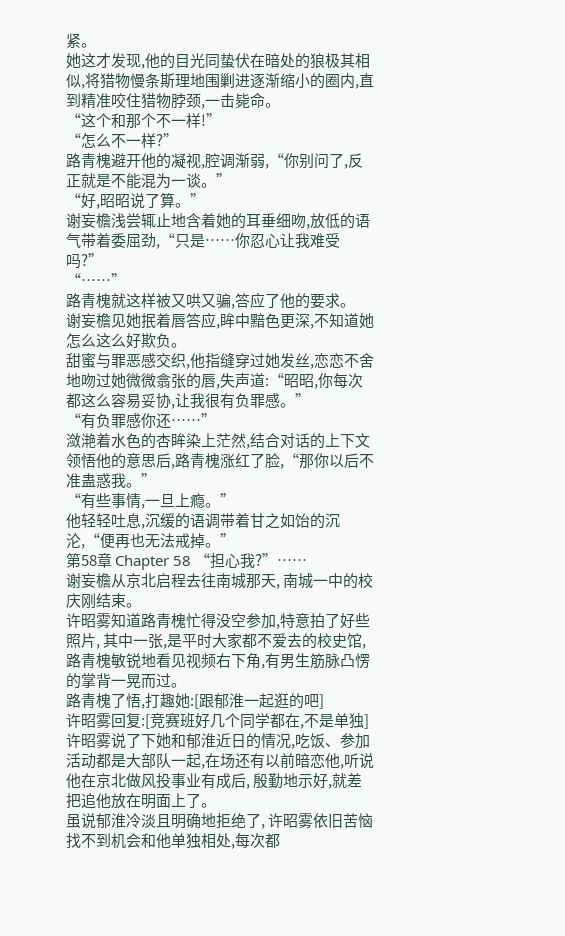紧。
她这才发现,他的目光同蛰伏在暗处的狼极其相似,将猎物慢条斯理地围剿进逐渐缩小的圈内,直到精准咬住猎物脖颈,一击毙命。
“这个和那个不一样!”
“怎么不一样?”
路青槐避开他的凝视,腔调渐弱,“你别问了,反正就是不能混为一谈。”
“好,昭昭说了算。”
谢妄檐浅尝辄止地含着她的耳垂细吻,放低的语气带着委屈劲,“只是……你忍心让我难受吗?”
“……”
路青槐就这样被又哄又骗,答应了他的要求。
谢妄檐见她抿着唇答应,眸中黯色更深,不知道她怎么这么好欺负。
甜蜜与罪恶感交织,他指缝穿过她发丝,恋恋不舍地吻过她微微翕张的唇,失声道:“昭昭,你每次都这么容易妥协,让我很有负罪感。”
“有负罪感你还……”
潋滟着水色的杏眸染上茫然,结合对话的上下文领悟他的意思后,路青槐涨红了脸,“那你以后不准蛊惑我。”
“有些事情,一旦上瘾。”
他轻轻吐息,沉缓的语调带着甘之如饴的沉沦,“便再也无法戒掉。”
第58章 Chapter 58 “担心我?”……
谢妄檐从京北启程去往南城那天, 南城一中的校庆刚结束。
许昭雾知道路青槐忙得没空参加,特意拍了好些照片, 其中一张,是平时大家都不爱去的校史馆,路青槐敏锐地看见视频右下角,有男生筋脉凸愣的掌背一晃而过。
路青槐了悟,打趣她:[跟郁淮一起逛的吧]
许昭雾回复:[竞赛班好几个同学都在,不是单独]
许昭雾说了下她和郁淮近日的情况,吃饭、参加活动都是大部队一起,在场还有以前暗恋他,听说他在京北做风投事业有成后, 殷勤地示好,就差把追他放在明面上了。
虽说郁淮冷淡且明确地拒绝了, 许昭雾依旧苦恼找不到机会和他单独相处,每次都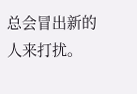总会冒出新的人来打扰。